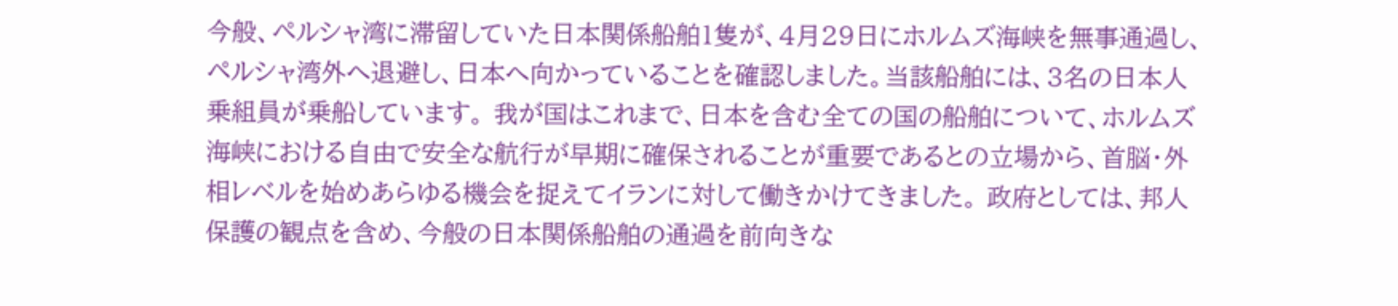今般、ペルシャ湾に滞留していた日本関係船舶1隻が、4月29日にホルムズ海峡を無事通過し、ペルシャ湾外へ退避し、日本へ向かっていることを確認しました。当該船舶には、3名の日本人乗組員が乗船しています。 我が国はこれまで、日本を含む全ての国の船舶について、ホルムズ海峡における自由で安全な航行が早期に確保されることが重要であるとの立場から、首脳・外相レベルを始めあらゆる機会を捉えてイランに対して働きかけてきました。 政府としては、邦人保護の観点を含め、今般の日本関係船舶の通過を前向きな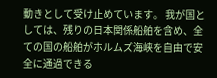動きとして受け止めています。 我が国としては、残りの日本関係船舶を含め、全ての国の船舶がホルムズ海峡を自由で安全に通過できる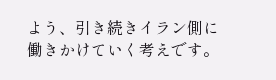よう、引き続きイラン側に働きかけていく考えです。